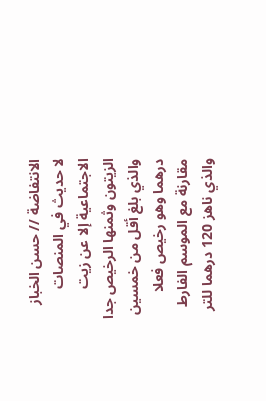الانتفاضة // حسن الخباز
لا حديث في المنصات الاجتماعية إلا عن زيت الزيتون وثمنها الرخيص جدا والذي بلغ أقل من خمسين درهما وهو رخيص فعلا مقارنة مع الموسم الفارط والذي ناهز 120 درهما للتر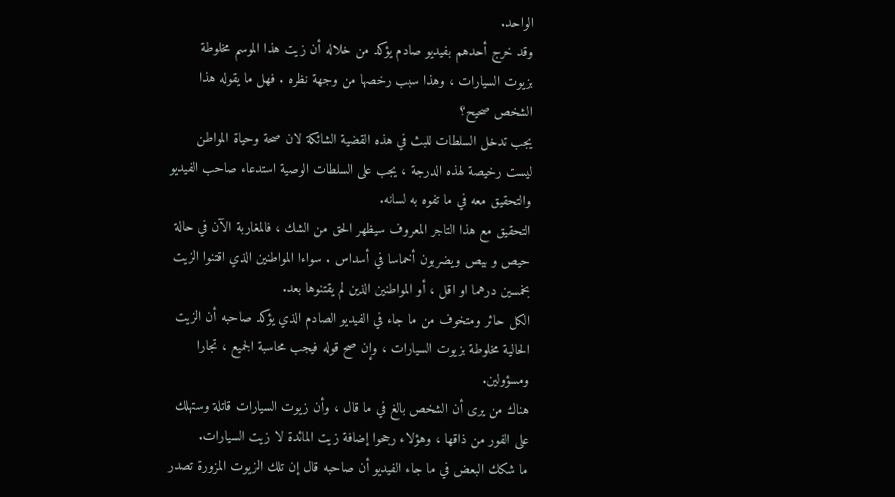الواحد.
وقد خرج أحدهم بفيديو صادم يؤكد من خلاله أن زيت هذا الموسم مخلوطة بزيوت السيارات ، وهذا سبب رخصها من وجهة نظره . فهل ما يقوله هذا الشخص صحيح؟
يجب تدخل السلطات للبث في هذه القضية الشائكة لان صحة وحياة المواطن ليست رخيصة لهذه الدرجة ، يجب على السلطات الوصية استدعاء صاحب الفيديو والتحقيق معه في ما تفوه به لسانه.
التحقيق مع هذا التاجر المعروف سيظهر الحق من الشك ، فالمغاربة الآن في حالة حيص و بيص ويضربون أخماسا في أسداس . سواءا المواطنين الذي اقتنوا الزيت بخمسين درهما او اقل ، أو المواطنين الذين لم يقتنوها بعد.
الكل حائر ومتخوف من ما جاء في الفيديو الصادم الذي يؤكد صاحبه أن الزيت الحالية مخلوطة بزيوت السيارات ، وإن صح قوله فيجب محاسبة الجميع ، تجارا ومسؤولين.
هناك من يرى أن الشخص بالغ في ما قال ، وأن زيوت السيارات قاتلة وستهلك على الفور من ذاقها ، وهؤلاء رجحوا إضافة زيت المائدة لا زيت السيارات.
ما شكك البعض في ما جاء الفيديو أن صاحبه قال إن تلك الزيوت المزورة تصدر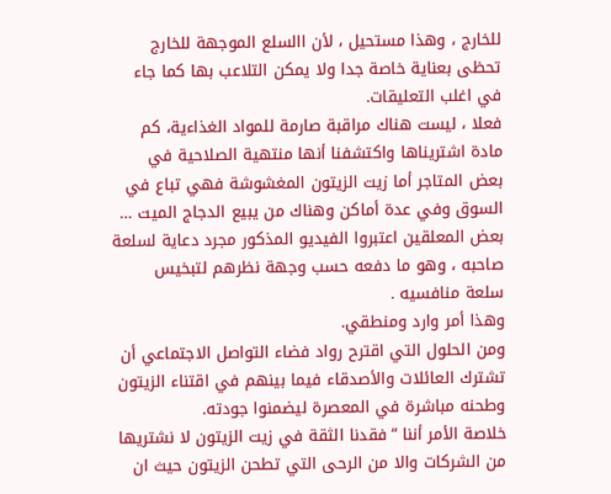للخارج ، وهذا مستحيل ، لأن االسلع الموجهة للخارج تحظى بعناية خاصة جدا ولا يمكن التلاعب بها كما جاء في اغلب التعليقات.
فعلا ، ليست هناك مراقبة صارمة للمواد الغذاءية، كم مادة اشتريناها واكتشفنا أنها منتهية الصلاحية في بعض المتاجر أما زيت الزيتون المغشوشة فهي تباع في السوق وفي عدة أماكن وهناك من يبيع الدجاج الميت …
بعض المعلقين اعتبروا الفيديو المذكور مجرد دعاية لسلعة صاحبه ، وهو ما دفعه حسب وجهة نظرهم لتبخيس سلعة منافسيه .
وهذا أمر وارد ومنطقي.
ومن الحلول التي اقترح رواد فضاء التواصل الاجتماعي أن تشترك العائلات والأصدقاء فيما بينهم في اقتناء الزيتون وطحنه مباشرة في المعصرة ليضمنوا جودته.
خلاصة الأمر أننا “فقدنا الثقة في زيت الزيتون لا نشتريها من الشركات والا من الرحى التي تطحن الزيتون حيث ان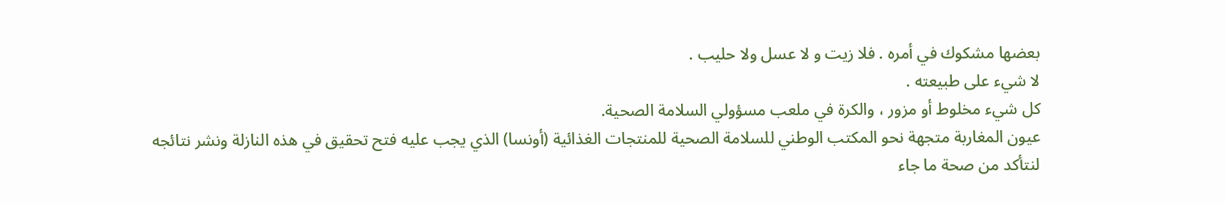بعضها مشكوك في أمره . فلا زيت و لا عسل ولا حليب .
لا شيء على طبيعته .
كل شيء مخلوط أو مزور ، والكرة في ملعب مسؤولي السلامة الصحية.
عيون المغاربة متجهة نحو المكتب الوطني للسلامة الصحية للمنتجات الغذائية (أونسا) الذي يجب عليه فتح تحقيق في هذه النازلة ونشر نتائجه لنتأكد من صحة ما جاء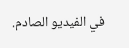في الفيديو الصادم.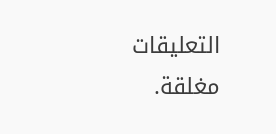التعليقات مغلقة.